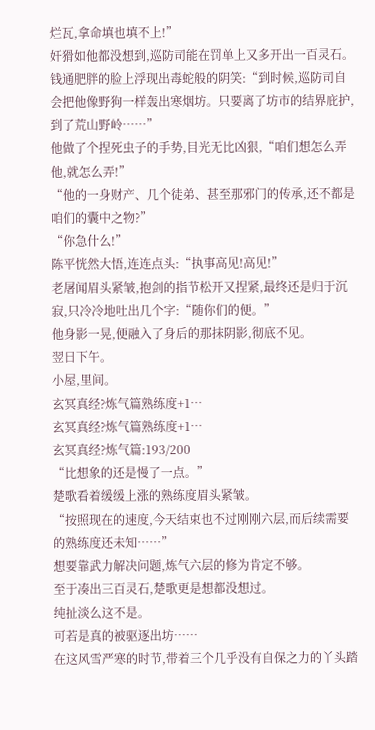烂瓦,拿命填也填不上!”
奸猾如他都没想到,巡防司能在罚单上又多开出一百灵石。
钱通肥胖的脸上浮现出毒蛇般的阴笑:“到时候,巡防司自会把他像野狗一样轰出寒烟坊。只要离了坊市的结界庇护,到了荒山野岭……”
他做了个捏死虫子的手势,目光无比凶狠,“咱们想怎么弄他,就怎么弄!”
“他的一身财产、几个徒弟、甚至那邪门的传承,还不都是咱们的囊中之物?”
“你急什么!”
陈平恍然大悟,连连点头:“执事高见!高见!”
老屠闻眉头紧皱,抱剑的指节松开又捏紧,最终还是归于沉寂,只冷冷地吐出几个字:“随你们的便。”
他身影一晃,便融入了身后的那抹阴影,彻底不见。
翌日下午。
小屋,里间。
玄冥真经?炼气篇熟练度+1…
玄冥真经?炼气篇熟练度+1…
玄冥真经?炼气篇:193/200
“比想象的还是慢了一点。”
楚歌看着缓缓上涨的熟练度眉头紧皱。
“按照现在的速度,今天结束也不过刚刚六层,而后续需要的熟练度还未知……”
想要靠武力解决问题,炼气六层的修为肯定不够。
至于凑出三百灵石,楚歌更是想都没想过。
纯扯淡么这不是。
可若是真的被驱逐出坊……
在这风雪严寒的时节,带着三个几乎没有自保之力的丫头踏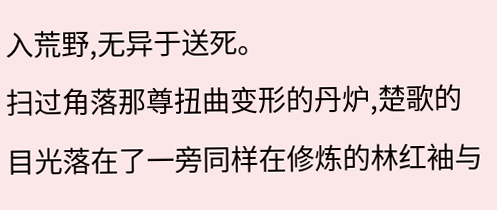入荒野,无异于送死。
扫过角落那尊扭曲变形的丹炉,楚歌的目光落在了一旁同样在修炼的林红袖与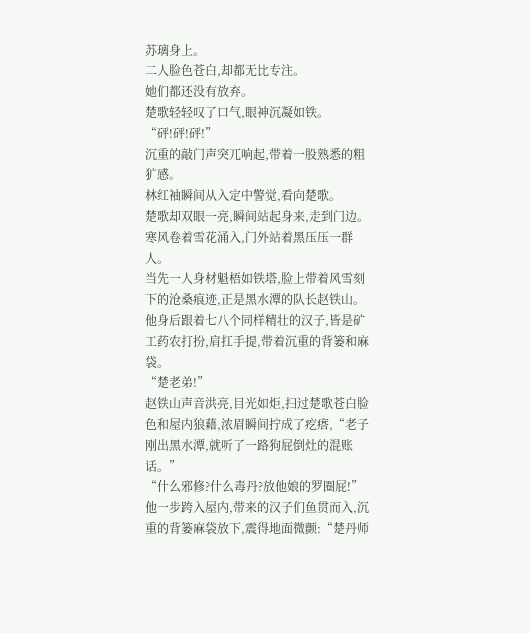苏璃身上。
二人脸色苍白,却都无比专注。
她们都还没有放弃。
楚歌轻轻叹了口气,眼神沉凝如铁。
“砰!砰!砰!”
沉重的敲门声突兀响起,带着一股熟悉的粗犷感。
林红袖瞬间从入定中警觉,看向楚歌。
楚歌却双眼一亮,瞬间站起身来,走到门边。
寒风卷着雪花涌入,门外站着黑压压一群人。
当先一人身材魁梧如铁塔,脸上带着风雪刻下的沧桑痕迹,正是黑水潭的队长赵铁山。
他身后跟着七八个同样精壮的汉子,皆是矿工药农打扮,肩扛手提,带着沉重的背篓和麻袋。
“楚老弟!”
赵铁山声音洪亮,目光如炬,扫过楚歌苍白脸色和屋内狼藉,浓眉瞬间拧成了疙瘩,“老子刚出黑水潭,就听了一路狗屁倒灶的混账话。”
“什么邪修?什么毒丹?放他娘的罗圈屁!”
他一步跨入屋内,带来的汉子们鱼贯而入,沉重的背篓麻袋放下,震得地面微颤:“楚丹师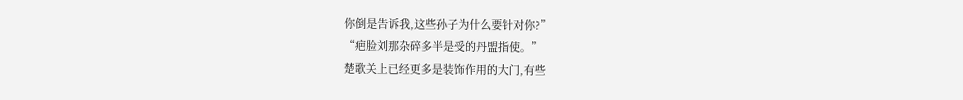你倒是告诉我,这些孙子为什么要针对你?”
“疤脸刘那杂碎多半是受的丹盟指使。”
楚歌关上已经更多是装饰作用的大门,有些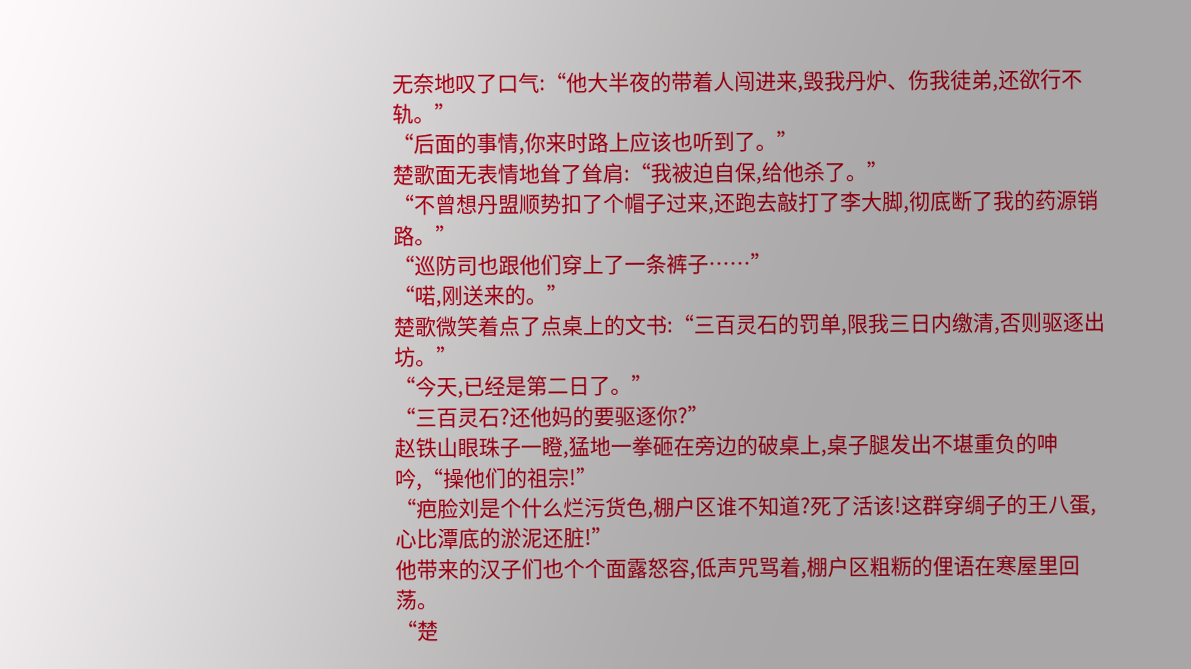无奈地叹了口气:“他大半夜的带着人闯进来,毁我丹炉、伤我徒弟,还欲行不轨。”
“后面的事情,你来时路上应该也听到了。”
楚歌面无表情地耸了耸肩:“我被迫自保,给他杀了。”
“不曾想丹盟顺势扣了个帽子过来,还跑去敲打了李大脚,彻底断了我的药源销路。”
“巡防司也跟他们穿上了一条裤子……”
“喏,刚送来的。”
楚歌微笑着点了点桌上的文书:“三百灵石的罚单,限我三日内缴清,否则驱逐出坊。”
“今天,已经是第二日了。”
“三百灵石?还他妈的要驱逐你?”
赵铁山眼珠子一瞪,猛地一拳砸在旁边的破桌上,桌子腿发出不堪重负的呻吟,“操他们的祖宗!”
“疤脸刘是个什么烂污货色,棚户区谁不知道?死了活该!这群穿绸子的王八蛋,心比潭底的淤泥还脏!”
他带来的汉子们也个个面露怒容,低声咒骂着,棚户区粗粝的俚语在寒屋里回荡。
“楚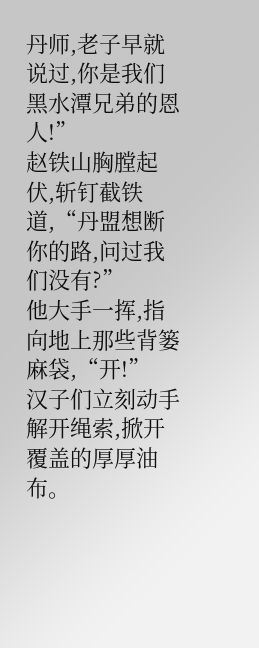丹师,老子早就说过,你是我们黑水潭兄弟的恩人!”
赵铁山胸膛起伏,斩钉截铁道,“丹盟想断你的路,问过我们没有?”
他大手一挥,指向地上那些背篓麻袋,“开!”
汉子们立刻动手解开绳索,掀开覆盖的厚厚油布。